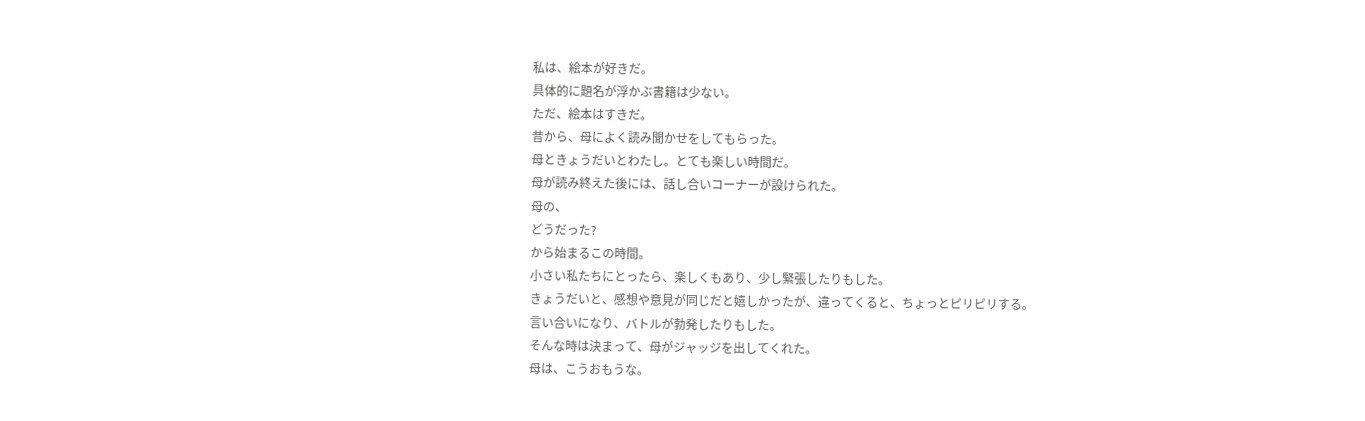私は、絵本が好きだ。
具体的に題名が浮かぶ書籍は少ない。
ただ、絵本はすきだ。
昔から、母によく読み聞かせをしてもらった。
母ときょうだいとわたし。とても楽しい時間だ。
母が読み終えた後には、話し合いコーナーが設けられた。
母の、
どうだった?
から始まるこの時間。
小さい私たちにとったら、楽しくもあり、少し緊張したりもした。
きょうだいと、感想や意見が同じだと嬉しかったが、違ってくると、ちょっとピリピリする。
言い合いになり、バトルが勃発したりもした。
そんな時は決まって、母がジャッジを出してくれた。
母は、こうおもうな。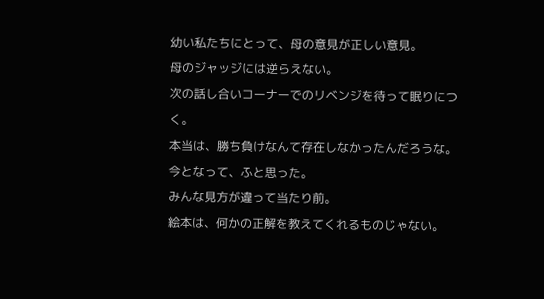幼い私たちにとって、母の意見が正しい意見。
母のジャッジには逆らえない。
次の話し合いコーナーでのリベンジを待って眠りにつく。
本当は、勝ち負けなんて存在しなかったんだろうな。
今となって、ふと思った。
みんな見方が違って当たり前。
絵本は、何かの正解を教えてくれるものじゃない。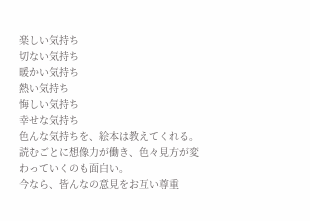楽しい気持ち
切ない気持ち
暖かい気持ち
熱い気持ち
悔しい気持ち
幸せな気持ち
色んな気持ちを、絵本は教えてくれる。
読むごとに想像力が働き、色々見方が変わっていくのも面白い。
今なら、皆んなの意見をお互い尊重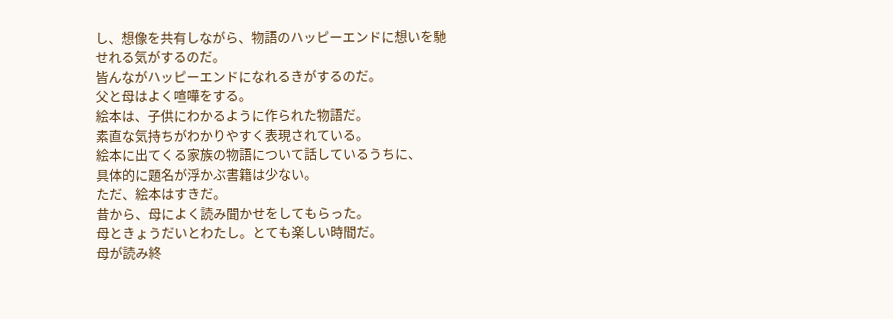し、想像を共有しながら、物語のハッピーエンドに想いを馳せれる気がするのだ。
皆んながハッピーエンドになれるきがするのだ。
父と母はよく喧嘩をする。
絵本は、子供にわかるように作られた物語だ。
素直な気持ちがわかりやすく表現されている。
絵本に出てくる家族の物語について話しているうちに、
具体的に題名が浮かぶ書籍は少ない。
ただ、絵本はすきだ。
昔から、母によく読み聞かせをしてもらった。
母ときょうだいとわたし。とても楽しい時間だ。
母が読み終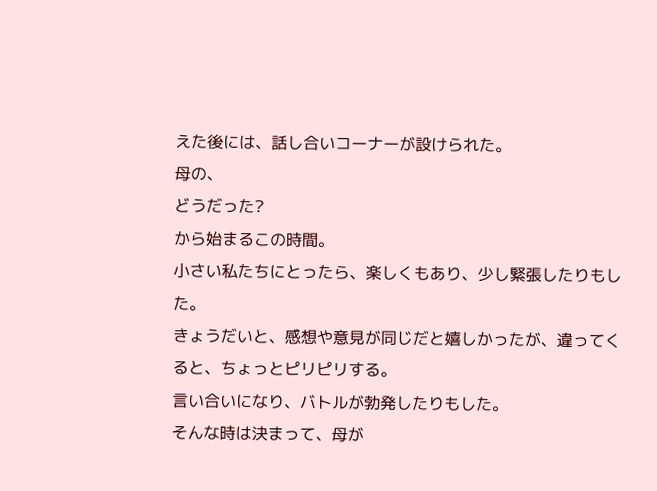えた後には、話し合いコーナーが設けられた。
母の、
どうだった?
から始まるこの時間。
小さい私たちにとったら、楽しくもあり、少し緊張したりもした。
きょうだいと、感想や意見が同じだと嬉しかったが、違ってくると、ちょっとピリピリする。
言い合いになり、バトルが勃発したりもした。
そんな時は決まって、母が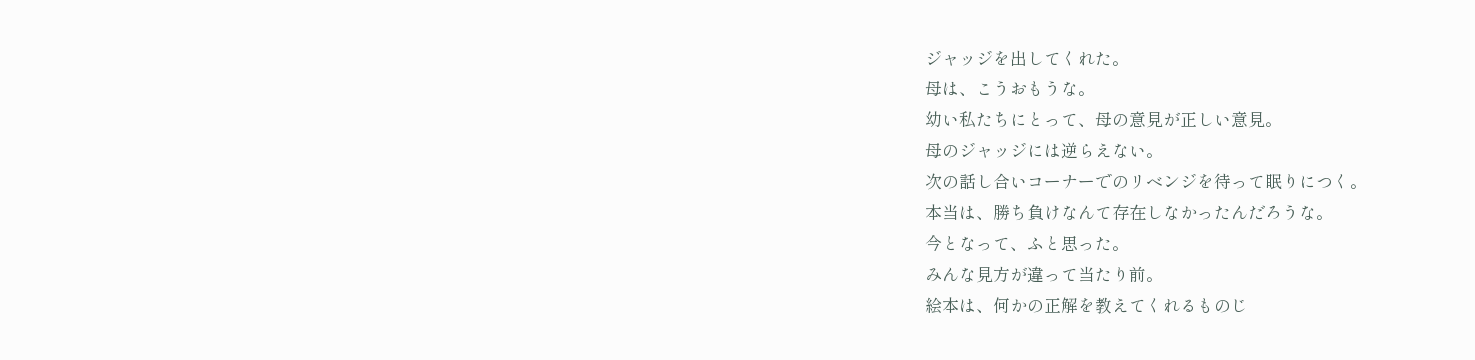ジャッジを出してくれた。
母は、こうおもうな。
幼い私たちにとって、母の意見が正しい意見。
母のジャッジには逆らえない。
次の話し合いコーナーでのリベンジを待って眠りにつく。
本当は、勝ち負けなんて存在しなかったんだろうな。
今となって、ふと思った。
みんな見方が違って当たり前。
絵本は、何かの正解を教えてくれるものじ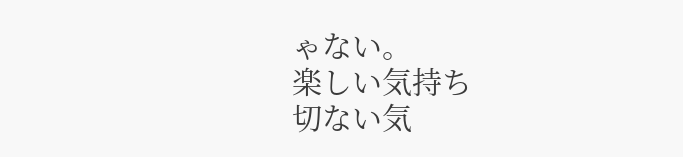ゃない。
楽しい気持ち
切ない気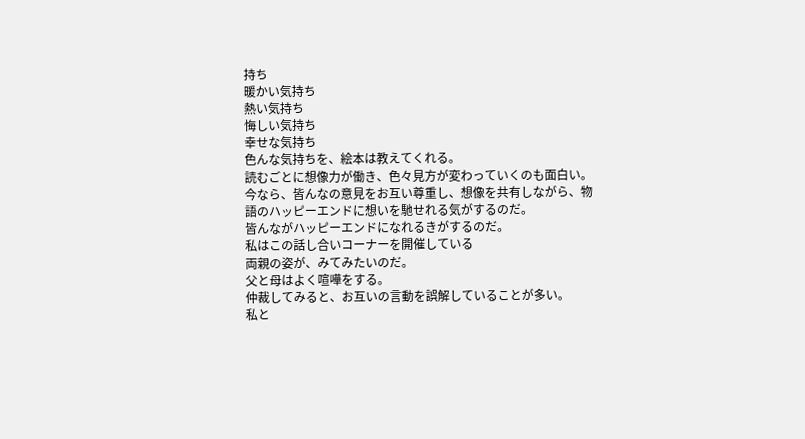持ち
暖かい気持ち
熱い気持ち
悔しい気持ち
幸せな気持ち
色んな気持ちを、絵本は教えてくれる。
読むごとに想像力が働き、色々見方が変わっていくのも面白い。
今なら、皆んなの意見をお互い尊重し、想像を共有しながら、物語のハッピーエンドに想いを馳せれる気がするのだ。
皆んながハッピーエンドになれるきがするのだ。
私はこの話し合いコーナーを開催している
両親の姿が、みてみたいのだ。
父と母はよく喧嘩をする。
仲裁してみると、お互いの言動を誤解していることが多い。
私と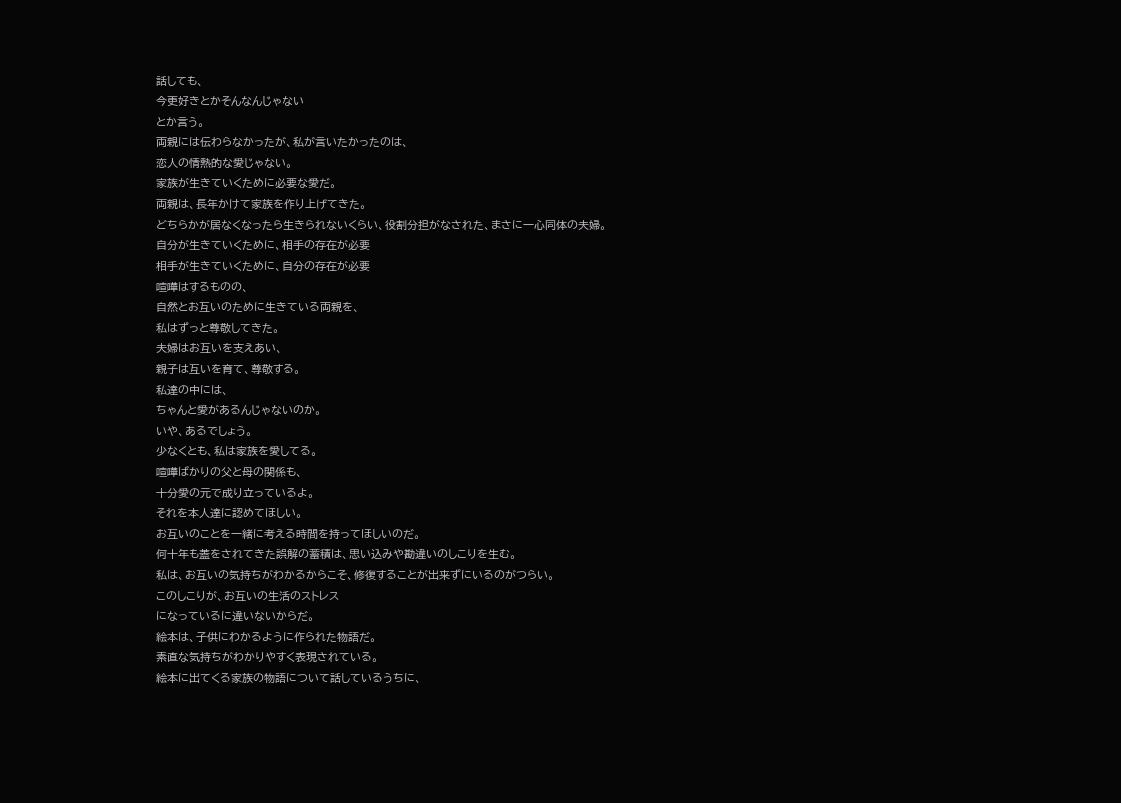話しても、
今更好きとかそんなんじゃない
とか言う。
両親には伝わらなかったが、私が言いたかったのは、
恋人の情熱的な愛じゃない。
家族が生きていくために必要な愛だ。
両親は、長年かけて家族を作り上げてきた。
どちらかが居なくなったら生きられないくらい、役割分担がなされた、まさに一心同体の夫婦。
自分が生きていくために、相手の存在が必要
相手が生きていくために、自分の存在が必要
喧嘩はするものの、
自然とお互いのために生きている両親を、
私はずっと尊敬してきた。
夫婦はお互いを支えあい、
親子は互いを育て、尊敬する。
私達の中には、
ちゃんと愛があるんじゃないのか。
いや、あるでしょう。
少なくとも、私は家族を愛してる。
喧嘩ばかりの父と母の関係も、
十分愛の元で成り立っているよ。
それを本人達に認めてほしい。
お互いのことを一緒に考える時間を持ってほしいのだ。
何十年も蓋をされてきた誤解の蓄積は、思い込みや勘違いのしこりを生む。
私は、お互いの気持ちがわかるからこそ、修復することが出来ずにいるのがつらい。
このしこりが、お互いの生活のストレス
になっているに違いないからだ。
絵本は、子供にわかるように作られた物語だ。
素直な気持ちがわかりやすく表現されている。
絵本に出てくる家族の物語について話しているうちに、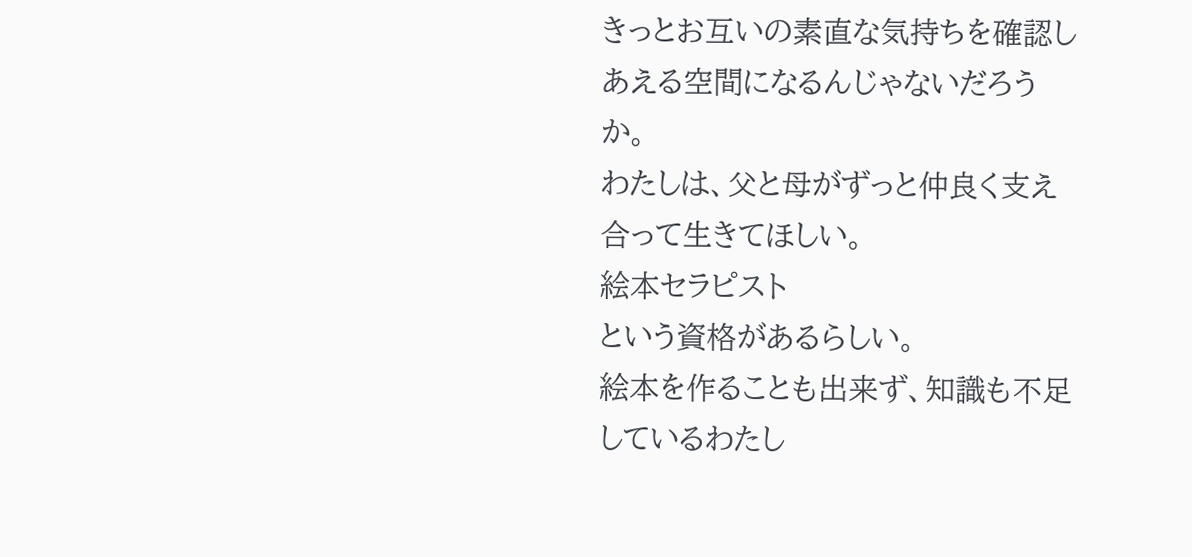きっとお互いの素直な気持ちを確認しあえる空間になるんじゃないだろうか。
わたしは、父と母がずっと仲良く支え合って生きてほしい。
絵本セラピスト
という資格があるらしい。
絵本を作ることも出来ず、知識も不足しているわたし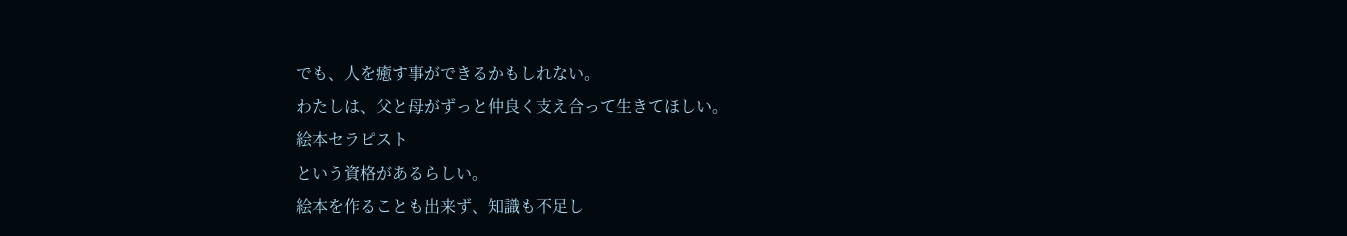でも、人を癒す事ができるかもしれない。
わたしは、父と母がずっと仲良く支え合って生きてほしい。
絵本セラピスト
という資格があるらしい。
絵本を作ることも出来ず、知識も不足し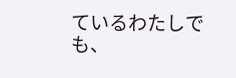ているわたしでも、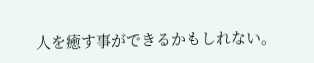人を癒す事ができるかもしれない。